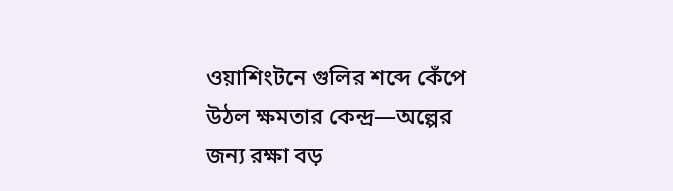ওয়াশিংটনে গুলির শব্দে কেঁপে উঠল ক্ষমতার কেন্দ্র—অল্পের জন্য রক্ষা বড়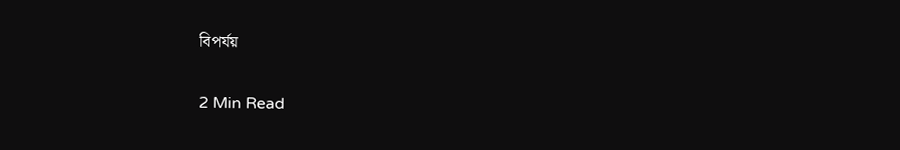বিপর্যয়

2 Min Read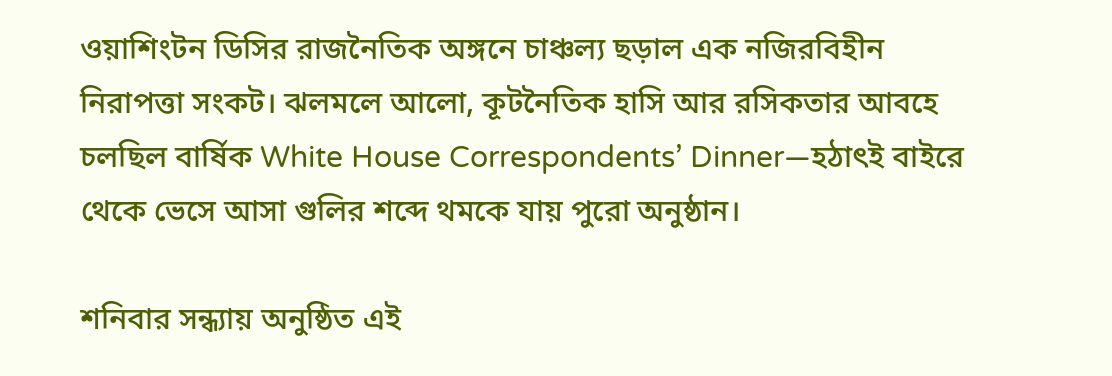ওয়াশিংটন ডিসির রাজনৈতিক অঙ্গনে চাঞ্চল্য ছড়াল এক নজিরবিহীন নিরাপত্তা সংকট। ঝলমলে আলো, কূটনৈতিক হাসি আর রসিকতার আবহে চলছিল বার্ষিক White House Correspondents’ Dinner—হঠাৎই বাইরে থেকে ভেসে আসা গুলির শব্দে থমকে যায় পুরো অনুষ্ঠান।

শনিবার সন্ধ্যায় অনুষ্ঠিত এই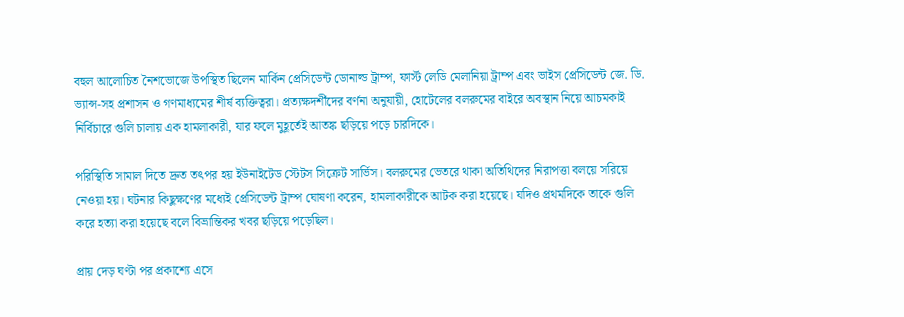বহুল আলোচিত নৈশভোজে উপস্থিত ছিলেন মার্কিন প্রেসিডেন্ট ডোনাল্ড ট্রাম্প, ফার্স্ট লেডি মেলানিয়া ট্রাম্প এবং ভাইস প্রেসিডেন্ট জে. ডি. ভ্যান্স-সহ প্রশাসন ও গণমাধ্যমের শীর্ষ ব্যক্তিত্বরা। প্রত্যক্ষদর্শীদের বর্ণনা অনুযায়ী, হোটেলের বলরুমের বাইরে অবস্থান নিয়ে আচমকাই নির্বিচারে গুলি চালায় এক হামলাকারী, যার ফলে মুহূর্তেই আতঙ্ক ছড়িয়ে পড়ে চারদিকে।

পরিস্থিতি সামাল দিতে দ্রুত তৎপর হয় ইউনাইটেড স্টেটস সিক্রেট সার্ভিস। বলরুমের ভেতরে থাকা অতিথিদের নিরাপত্তা বলয়ে সরিয়ে নেওয়া হয়। ঘটনার কিছুক্ষণের মধ্যেই প্রেসিডেন্ট ট্রাম্প ঘোষণা করেন, হামলাকারীকে আটক করা হয়েছে। যদিও প্রথমদিকে তাকে গুলি করে হত্যা করা হয়েছে বলে বিভ্রান্তিকর খবর ছড়িয়ে পড়েছিল।

প্রায় দেড় ঘণ্টা পর প্রকাশ্যে এসে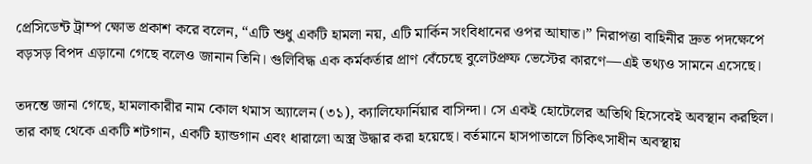প্রেসিডেন্ট ট্রাম্প ক্ষোভ প্রকাশ করে বলেন, “এটি শুধু একটি হামলা নয়, এটি মার্কিন সংবিধানের ওপর আঘাত।” নিরাপত্তা বাহিনীর দ্রুত পদক্ষেপে বড়সড় বিপদ এড়ানো গেছে বলেও জানান তিনি। গুলিবিদ্ধ এক কর্মকর্তার প্রাণ বেঁচেছে বুলেটপ্রুফ ভেস্টের কারণে—এই তথ্যও সামনে এসেছে।

তদন্তে জানা গেছে, হামলাকারীর নাম কোল থমাস অ্যালেন (৩১), ক্যালিফোর্নিয়ার বাসিন্দা। সে একই হোটেলের অতিথি হিসেবেই অবস্থান করছিল। তার কাছ থেকে একটি শটগান, একটি হ্যান্ডগান এবং ধারালো অস্ত্র উদ্ধার করা হয়েছে। বর্তমানে হাসপাতালে চিকিৎসাধীন অবস্থায়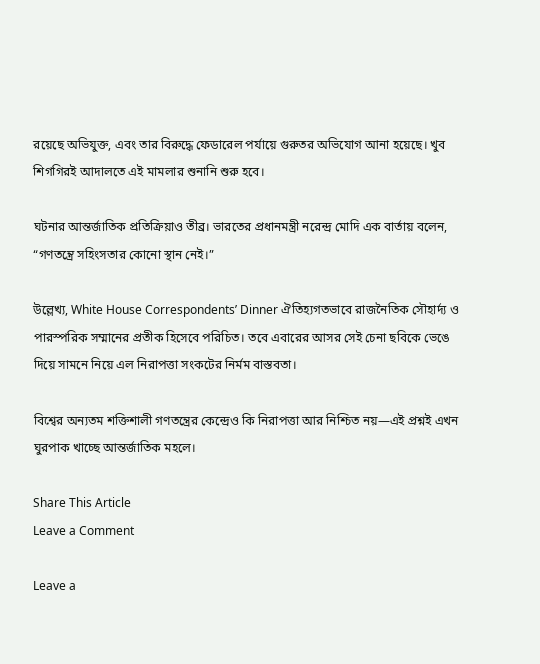রয়েছে অভিযুক্ত, এবং তার বিরুদ্ধে ফেডারেল পর্যায়ে গুরুতর অভিযোগ আনা হয়েছে। খুব শিগগিরই আদালতে এই মামলার শুনানি শুরু হবে।

ঘটনার আন্তর্জাতিক প্রতিক্রিয়াও তীব্র। ভারতের প্রধানমন্ত্রী নরেন্দ্র মোদি এক বার্তায় বলেন, “গণতন্ত্রে সহিংসতার কোনো স্থান নেই।”

উল্লেখ্য, White House Correspondents’ Dinner ঐতিহ্যগতভাবে রাজনৈতিক সৌহার্দ্য ও পারস্পরিক সম্মানের প্রতীক হিসেবে পরিচিত। তবে এবারের আসর সেই চেনা ছবিকে ভেঙে দিয়ে সামনে নিয়ে এল নিরাপত্তা সংকটের নির্মম বাস্তবতা।

বিশ্বের অন্যতম শক্তিশালী গণতন্ত্রের কেন্দ্রেও কি নিরাপত্তা আর নিশ্চিত নয়—এই প্রশ্নই এখন ঘুরপাক খাচ্ছে আন্তর্জাতিক মহলে।

Share This Article
Leave a Comment

Leave a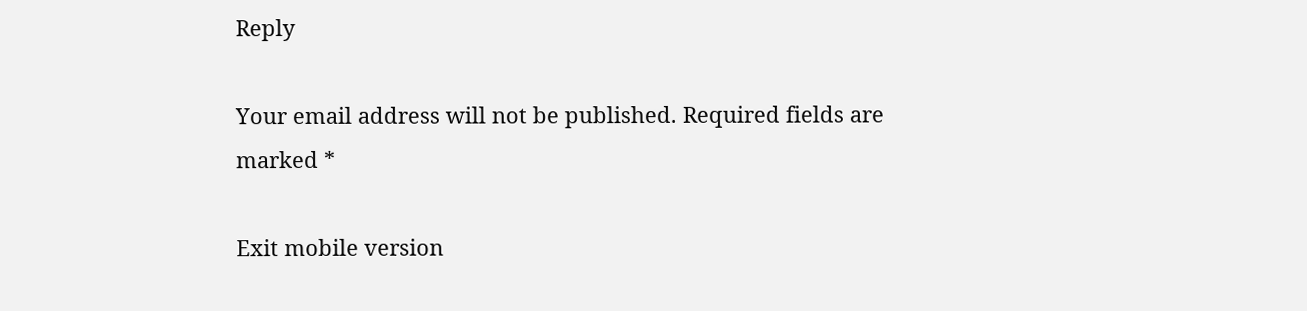Reply

Your email address will not be published. Required fields are marked *

Exit mobile version